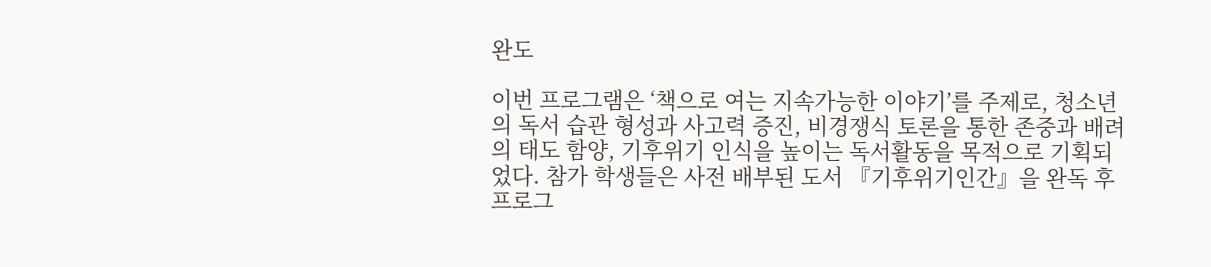완도

이번 프로그램은 ‘책으로 여는 지속가능한 이야기’를 주제로, 청소년의 독서 습관 형성과 사고력 증진, 비경쟁식 토론을 통한 존중과 배려의 태도 함양, 기후위기 인식을 높이는 독서활동을 목적으로 기획되었다. 참가 학생들은 사전 배부된 도서 『기후위기인간』을 완독 후 프로그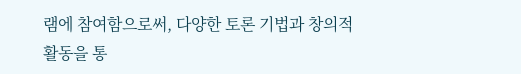램에 참여함으로써, 다양한 토론 기법과 창의적 활동을 통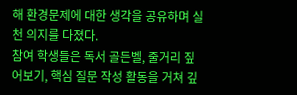해 환경문제에 대한 생각을 공유하며 실천 의지를 다졌다.
참여 학생들은 독서 골든벨, 줄거리 짚어보기, 핵심 질문 작성 활동을 거쳐 깊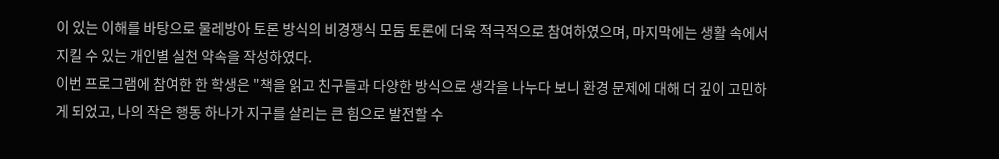이 있는 이해를 바탕으로 물레방아 토론 방식의 비경쟁식 모둠 토론에 더욱 적극적으로 참여하였으며, 마지막에는 생활 속에서 지킬 수 있는 개인별 실천 약속을 작성하였다.
이번 프로그램에 참여한 한 학생은 "책을 읽고 친구들과 다양한 방식으로 생각을 나누다 보니 환경 문제에 대해 더 깊이 고민하게 되었고, 나의 작은 행동 하나가 지구를 살리는 큰 힘으로 발전할 수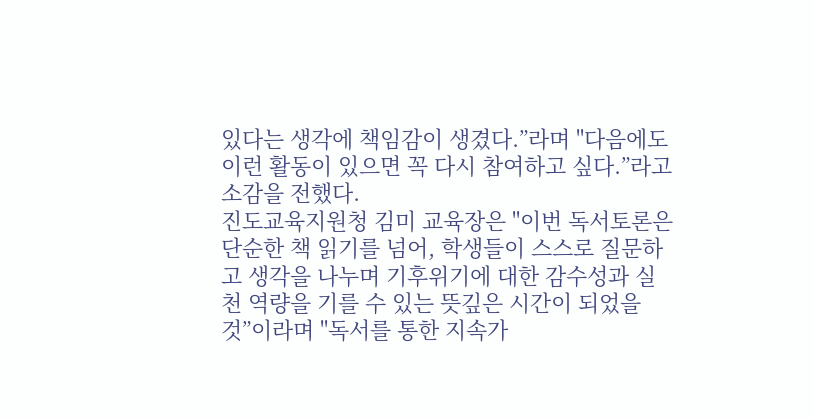있다는 생각에 책임감이 생겼다.”라며 "다음에도 이런 활동이 있으면 꼭 다시 참여하고 싶다.”라고 소감을 전했다.
진도교육지원청 김미 교육장은 "이번 독서토론은 단순한 책 읽기를 넘어, 학생들이 스스로 질문하고 생각을 나누며 기후위기에 대한 감수성과 실천 역량을 기를 수 있는 뜻깊은 시간이 되었을 것”이라며 "독서를 통한 지속가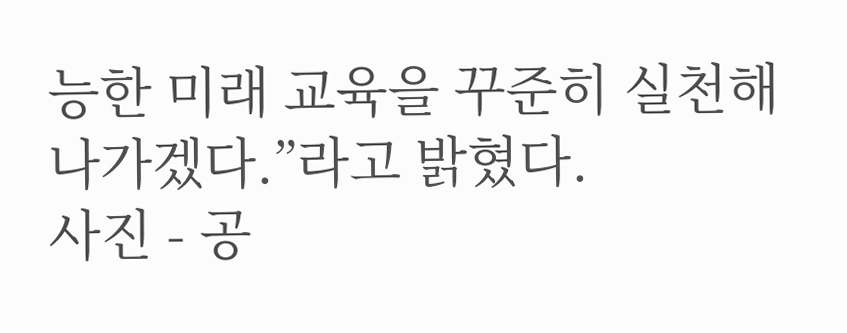능한 미래 교육을 꾸준히 실천해 나가겠다.”라고 밝혔다.
사진 - 공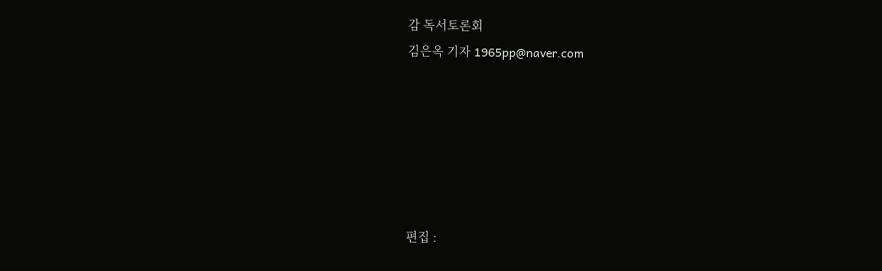감 독서토론회
김은옥 기자 1965pp@naver.com






편집 :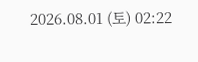2026.08.01 (토) 02:22